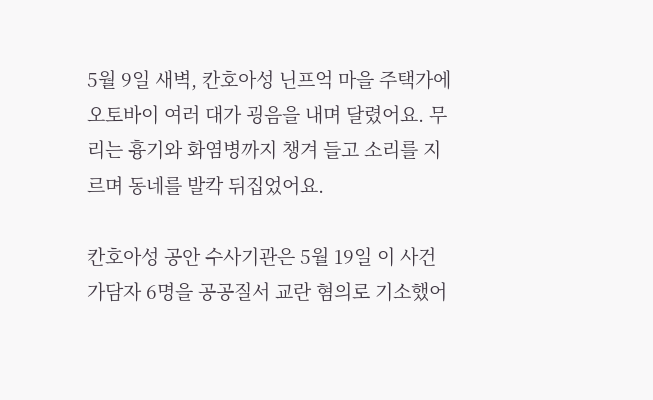5월 9일 새벽, 칸호아성 닌프억 마을 주택가에 오토바이 여러 대가 굉음을 내며 달렸어요. 무리는 흉기와 화염병까지 챙겨 들고 소리를 지르며 동네를 발칵 뒤집었어요.

칸호아성 공안 수사기관은 5월 19일 이 사건 가담자 6명을 공공질서 교란 혐의로 기소했어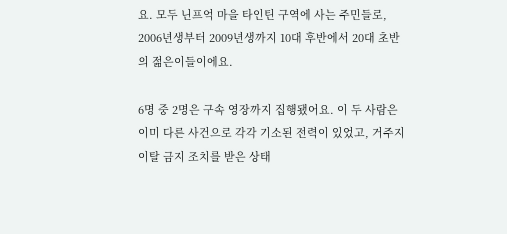요. 모두 닌프억 마을 타인틴 구역에 사는 주민들로, 2006년생부터 2009년생까지 10대 후반에서 20대 초반의 젊은이들이에요.

6명 중 2명은 구속 영장까지 집행됐어요. 이 두 사람은 이미 다른 사건으로 각각 기소된 전력이 있었고, 거주지 이탈 금지 조치를 받은 상태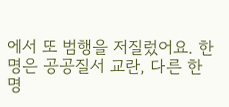에서 또 범행을 저질렀어요. 한 명은 공공질서 교란, 다른 한 명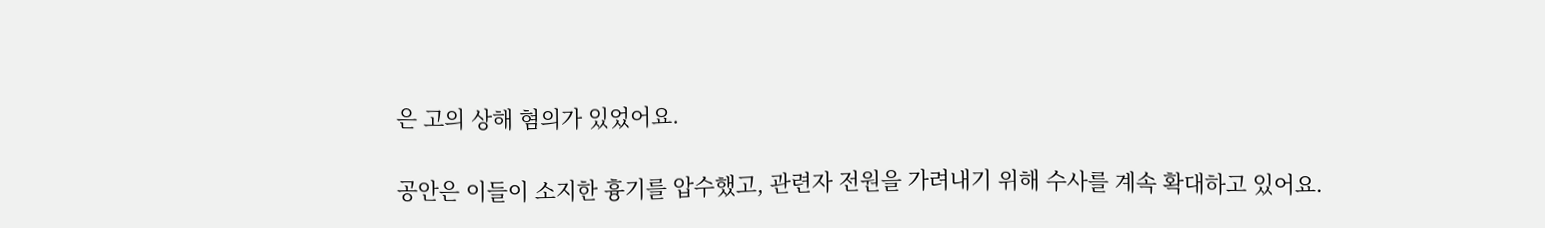은 고의 상해 혐의가 있었어요.

공안은 이들이 소지한 흉기를 압수했고, 관련자 전원을 가려내기 위해 수사를 계속 확대하고 있어요.